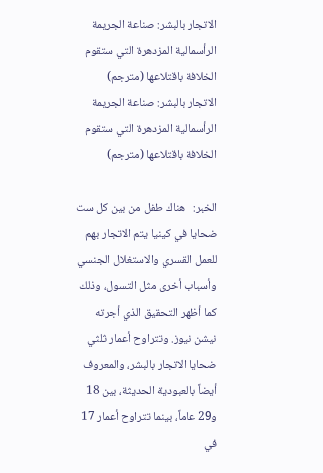الاتجار بالبشر: صناعة الجريمة الرأسمالية المزدهرة التي ستقوم الخلافة باقتلاعها (مترجم)
الاتجار بالبشر: صناعة الجريمة الرأسمالية المزدهرة التي ستقوم الخلافة باقتلاعها (مترجم)

الخبر:   هناك طفل من بين كل ست ضحايا في كينيا يتم الاتجار بهم للعمل القسري والاستغلال الجنسي وأسباب أخرى مثل التسول، وذلك كما أظهر التحقيق الذي أجرته نيشن نيوز. وتتراوح أعمار ثلثي ضحايا الاتجار بالبشر، والمعروف أيضاً بالعبودية الحديثة، بين 18 و29 عاماً، بينما تتراوح أعمار 17 في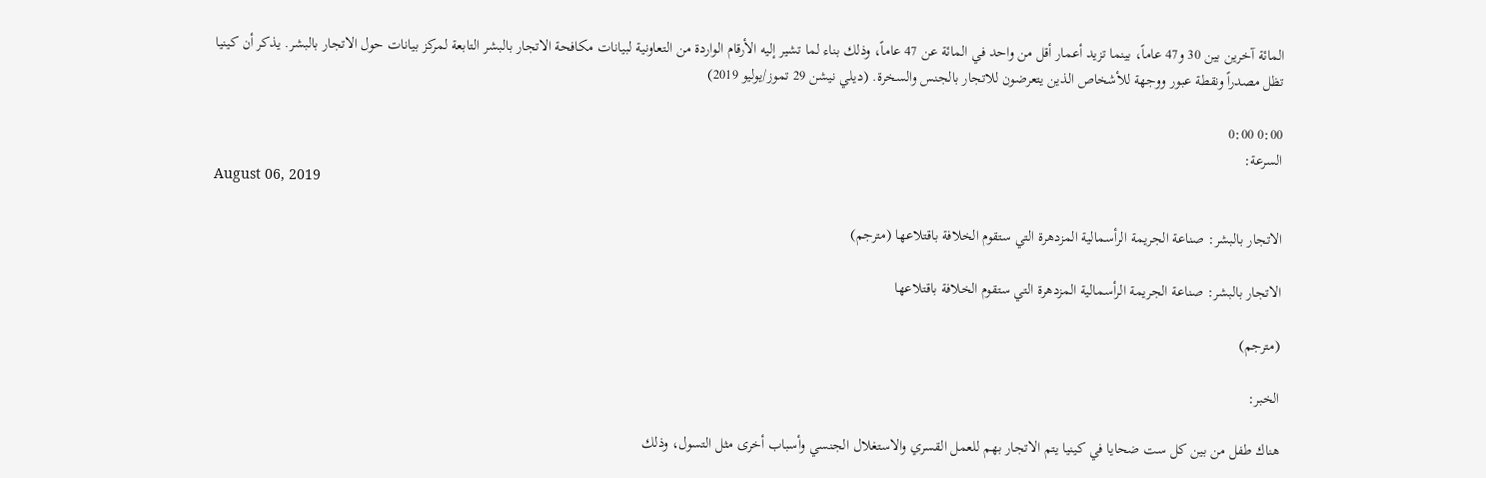المائة آخرين بين 30 و47 عاماً، بينما تزيد أعمار أقل من واحد في المائة عن 47 عاماً، وذلك بناء لما تشير إليه الأرقام الواردة من التعاونية لبيانات مكافحة الاتجار بالبشر التابعة لمركز بيانات حول الاتجار بالبشر. يذكر أن كينيا تظل مصدراً ونقطة عبور ووجهة للأشخاص الذين يتعرضون للاتجار بالجنس والسخرة. (ديلي نيشن 29 تموز/يوليو 2019)

0:00 0:00
السرعة:
August 06, 2019

الاتجار بالبشر: صناعة الجريمة الرأسمالية المزدهرة التي ستقوم الخلافة باقتلاعها (مترجم)

الاتجار بالبشر: صناعة الجريمة الرأسمالية المزدهرة التي ستقوم الخلافة باقتلاعها

(مترجم)

الخبر:

هناك طفل من بين كل ست ضحايا في كينيا يتم الاتجار بهم للعمل القسري والاستغلال الجنسي وأسباب أخرى مثل التسول، وذلك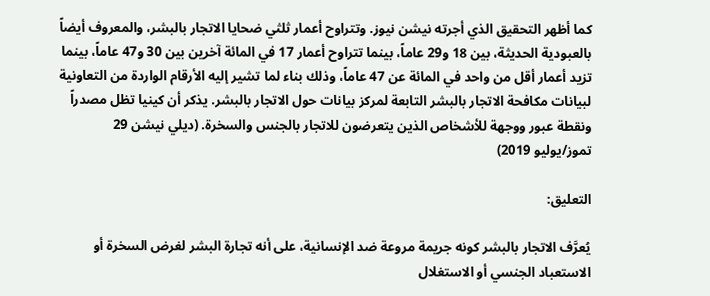كما أظهر التحقيق الذي أجرته نيشن نيوز. وتتراوح أعمار ثلثي ضحايا الاتجار بالبشر، والمعروف أيضاً بالعبودية الحديثة، بين 18 و29 عاماً، بينما تتراوح أعمار 17 في المائة آخرين بين 30 و47 عاماً، بينما تزيد أعمار أقل من واحد في المائة عن 47 عاماً، وذلك بناء لما تشير إليه الأرقام الواردة من التعاونية لبيانات مكافحة الاتجار بالبشر التابعة لمركز بيانات حول الاتجار بالبشر. يذكر أن كينيا تظل مصدراً ونقطة عبور ووجهة للأشخاص الذين يتعرضون للاتجار بالجنس والسخرة. (ديلي نيشن 29 تموز/يوليو 2019)

التعليق:

يُعرَّف الاتجار بالبشر كونه جريمة مروعة ضد الإنسانية، على أنه تجارة البشر لغرض السخرة أو الاستعباد الجنسي أو الاستغلال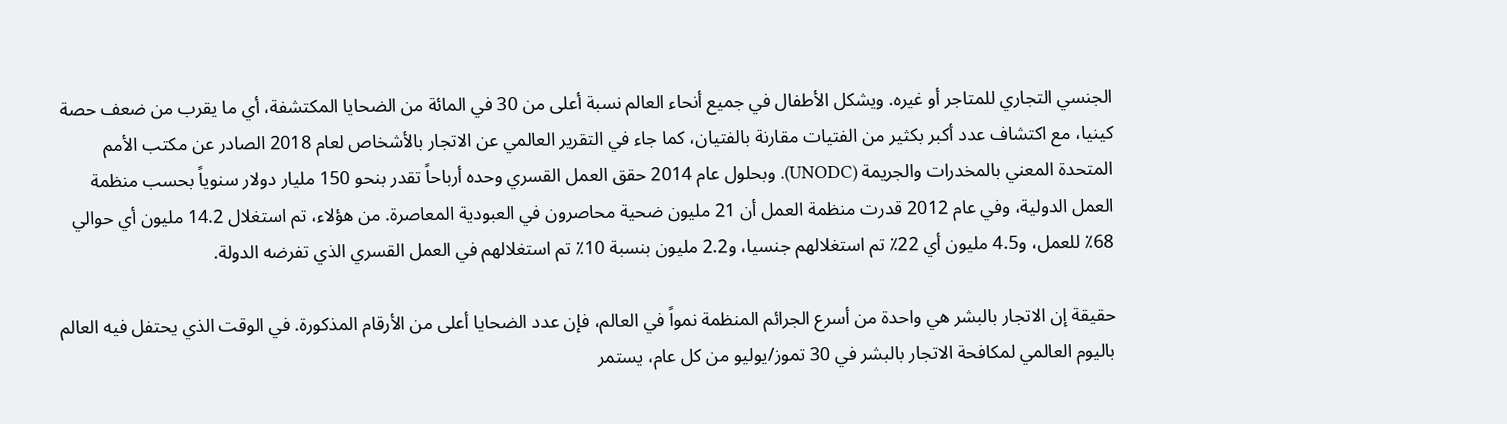الجنسي التجاري للمتاجر أو غيره. ويشكل الأطفال في جميع أنحاء العالم نسبة أعلى من 30 في المائة من الضحايا المكتشفة، أي ما يقرب من ضعف حصة كينيا، مع اكتشاف عدد أكبر بكثير من الفتيات مقارنة بالفتيان، كما جاء في التقرير العالمي عن الاتجار بالأشخاص لعام 2018 الصادر عن مكتب الأمم المتحدة المعني بالمخدرات والجريمة (UNODC). وبحلول عام 2014 حقق العمل القسري وحده أرباحاً تقدر بنحو 150 مليار دولار سنوياً بحسب منظمة العمل الدولية، وفي عام 2012 قدرت منظمة العمل أن 21 مليون ضحية محاصرون في العبودية المعاصرة. من هؤلاء، تم استغلال 14.2 مليون أي حوالي 68٪ للعمل، و4.5 مليون أي 22٪ تم استغلالهم جنسيا، و2.2 مليون بنسبة 10٪ تم استغلالهم في العمل القسري الذي تفرضه الدولة.

حقيقة إن الاتجار بالبشر هي واحدة من أسرع الجرائم المنظمة نمواً في العالم، فإن عدد الضحايا أعلى من الأرقام المذكورة. في الوقت الذي يحتفل فيه العالم باليوم العالمي لمكافحة الاتجار بالبشر في 30 تموز/يوليو من كل عام، يستمر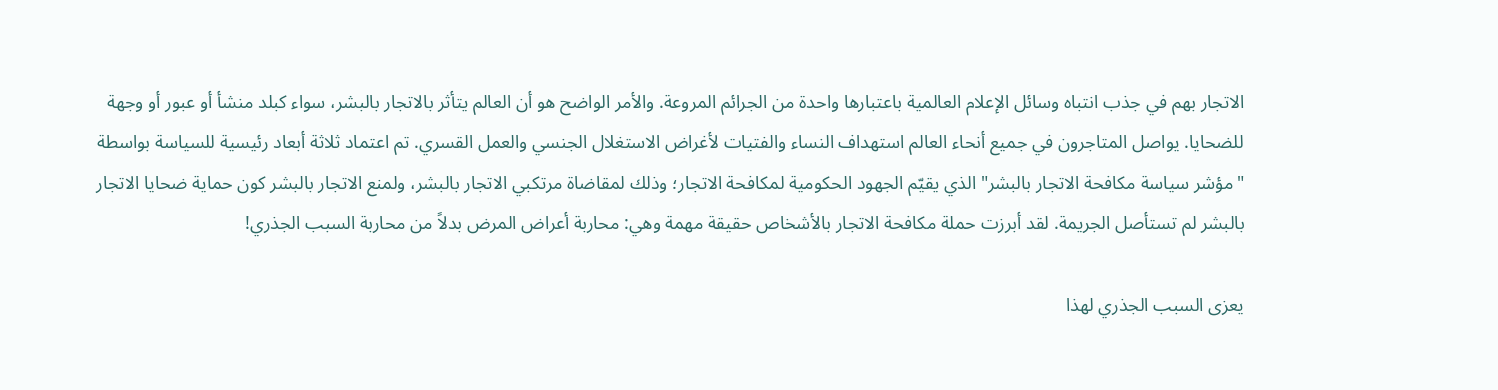الاتجار بهم في جذب انتباه وسائل الإعلام العالمية باعتبارها واحدة من الجرائم المروعة. والأمر الواضح هو أن العالم يتأثر بالاتجار بالبشر، سواء كبلد منشأ أو عبور أو وجهة للضحايا. يواصل المتاجرون في جميع أنحاء العالم استهداف النساء والفتيات لأغراض الاستغلال الجنسي والعمل القسري. تم اعتماد ثلاثة أبعاد رئيسية للسياسة بواسطة "مؤشر سياسة مكافحة الاتجار بالبشر" الذي يقيّم الجهود الحكومية لمكافحة الاتجار؛ وذلك لمقاضاة مرتكبي الاتجار بالبشر، ولمنع الاتجار بالبشر كون حماية ضحايا الاتجار بالبشر لم تستأصل الجريمة. لقد أبرزت حملة مكافحة الاتجار بالأشخاص حقيقة مهمة وهي: محاربة أعراض المرض بدلاً من محاربة السبب الجذري!

يعزى السبب الجذري لهذا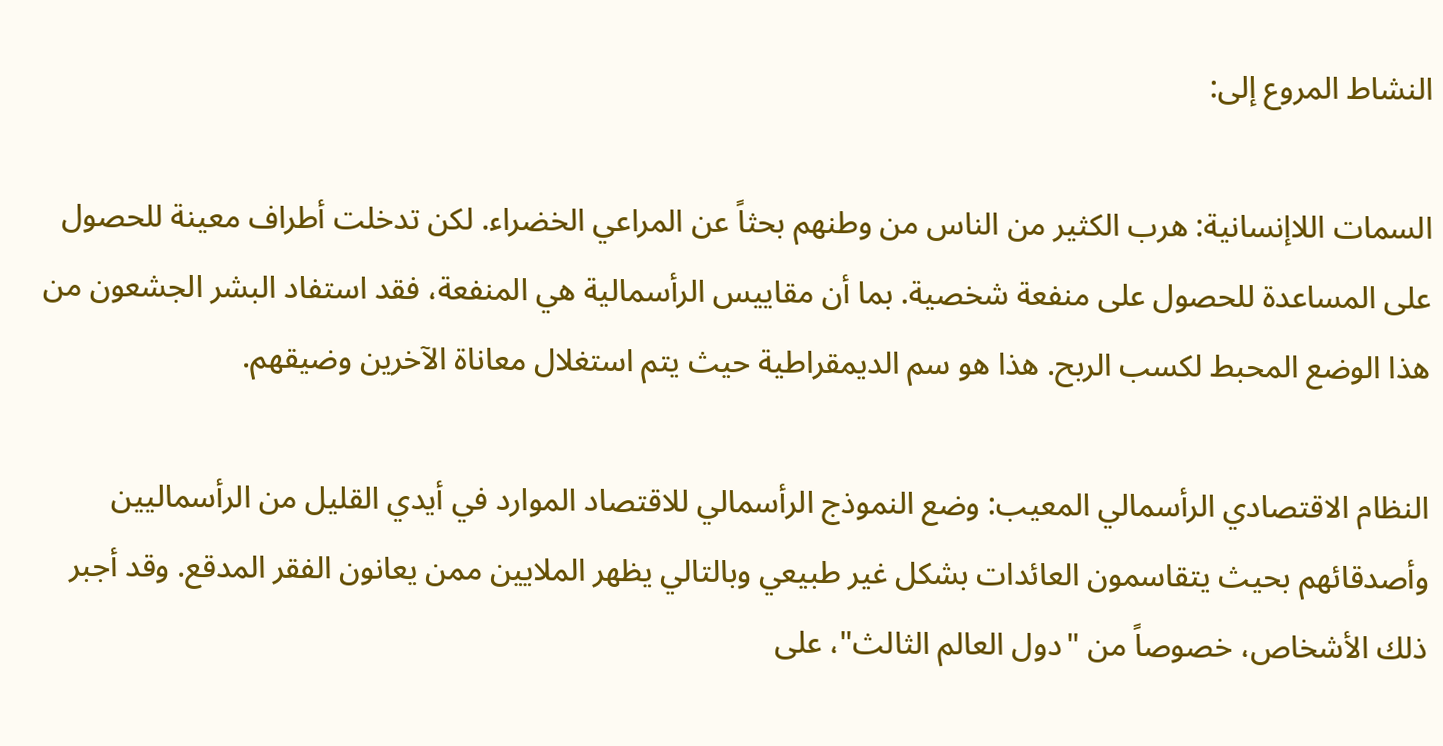النشاط المروع إلى:

السمات اللاإنسانية: هرب الكثير من الناس من وطنهم بحثاً عن المراعي الخضراء. لكن تدخلت أطراف معينة للحصول على المساعدة للحصول على منفعة شخصية. بما أن مقاييس الرأسمالية هي المنفعة، فقد استفاد البشر الجشعون من هذا الوضع المحبط لكسب الربح. هذا هو سم الديمقراطية حيث يتم استغلال معاناة الآخرين وضيقهم.

النظام الاقتصادي الرأسمالي المعيب: وضع النموذج الرأسمالي للاقتصاد الموارد في أيدي القليل من الرأسماليين وأصدقائهم بحيث يتقاسمون العائدات بشكل غير طبيعي وبالتالي يظهر الملايين ممن يعانون الفقر المدقع. وقد أجبر ذلك الأشخاص، خصوصاً من "دول العالم الثالث"، على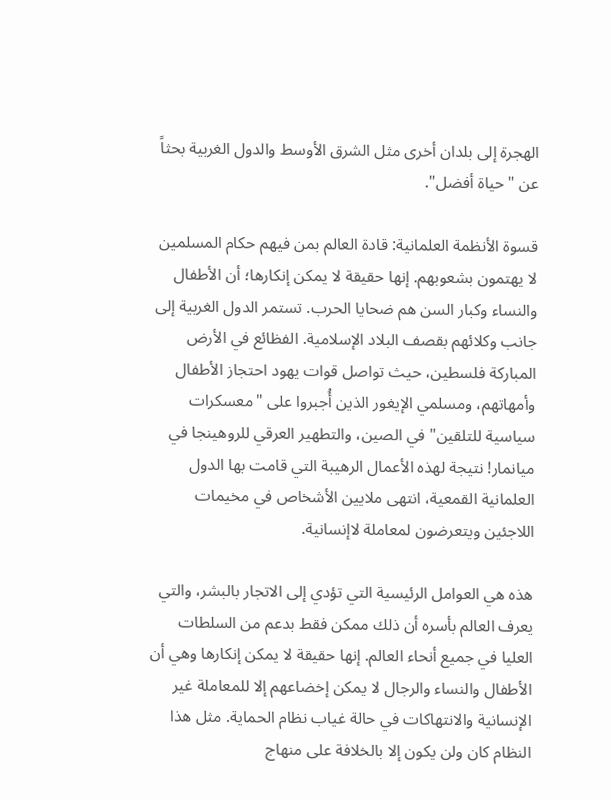الهجرة إلى بلدان أخرى مثل الشرق الأوسط والدول الغربية بحثاً عن "حياة أفضل".

قسوة الأنظمة العلمانية: قادة العالم بمن فيهم حكام المسلمين لا يهتمون بشعوبهم. إنها حقيقة لا يمكن إنكارها؛ أن الأطفال والنساء وكبار السن هم ضحايا الحرب. تستمر الدول الغربية إلى جانب وكلائهم بقصف البلاد الإسلامية. الفظائع في الأرض المباركة فلسطين، حيث تواصل قوات يهود احتجاز الأطفال وأمهاتهم، ومسلمي الإيغور الذين أُجبروا على "معسكرات سياسية للتلقين" في الصين، والتطهير العرقي للروهينجا في ميانمار! نتيجة لهذه الأعمال الرهيبة التي قامت بها الدول العلمانية القمعية، انتهى ملايين الأشخاص في مخيمات اللاجئين ويتعرضون لمعاملة لاإنسانية.

هذه هي العوامل الرئيسية التي تؤدي إلى الاتجار بالبشر، والتي يعرف العالم بأسره أن ذلك ممكن فقط بدعم من السلطات العليا في جميع أنحاء العالم. إنها حقيقة لا يمكن إنكارها وهي أن الأطفال والنساء والرجال لا يمكن إخضاعهم إلا للمعاملة غير الإنسانية والانتهاكات في حالة غياب نظام الحماية. مثل هذا النظام كان ولن يكون إلا بالخلافة على منهاج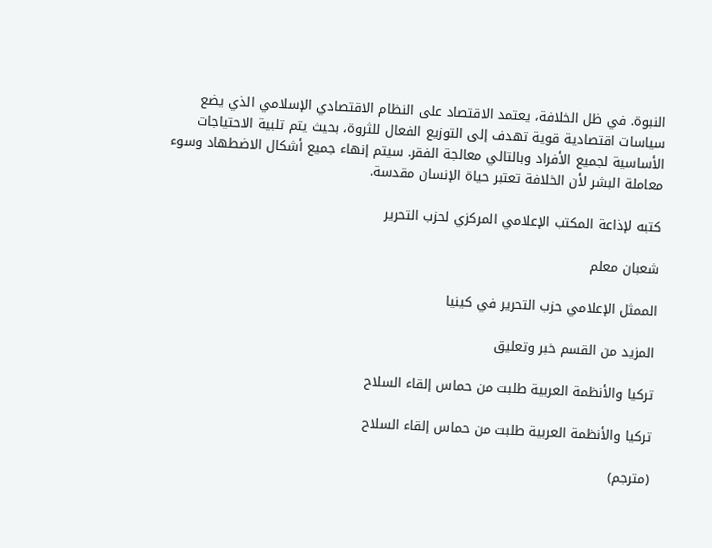النبوة. في ظل الخلافة، يعتمد الاقتصاد على النظام الاقتصادي الإسلامي الذي يضع سياسات اقتصادية قوية تهدف إلى التوزيع الفعال للثروة، بحيث يتم تلبية الاحتياجات الأساسية لجميع الأفراد وبالتالي معالجة الفقر. سيتم إنهاء جميع أشكال الاضطهاد وسوء معاملة البشر لأن الخلافة تعتبر حياة الإنسان مقدسة.

كتبه لإذاعة المكتب الإعلامي المركزي لحزب التحرير

شعبان معلم

الممثل الإعلامي حزب التحرير في كينيا

المزيد من القسم خبر وتعليق

تركيا والأنظمة العربية طلبت من حماس إلقاء السلاح

تركيا والأنظمة العربية طلبت من حماس إلقاء السلاح

(مترجم)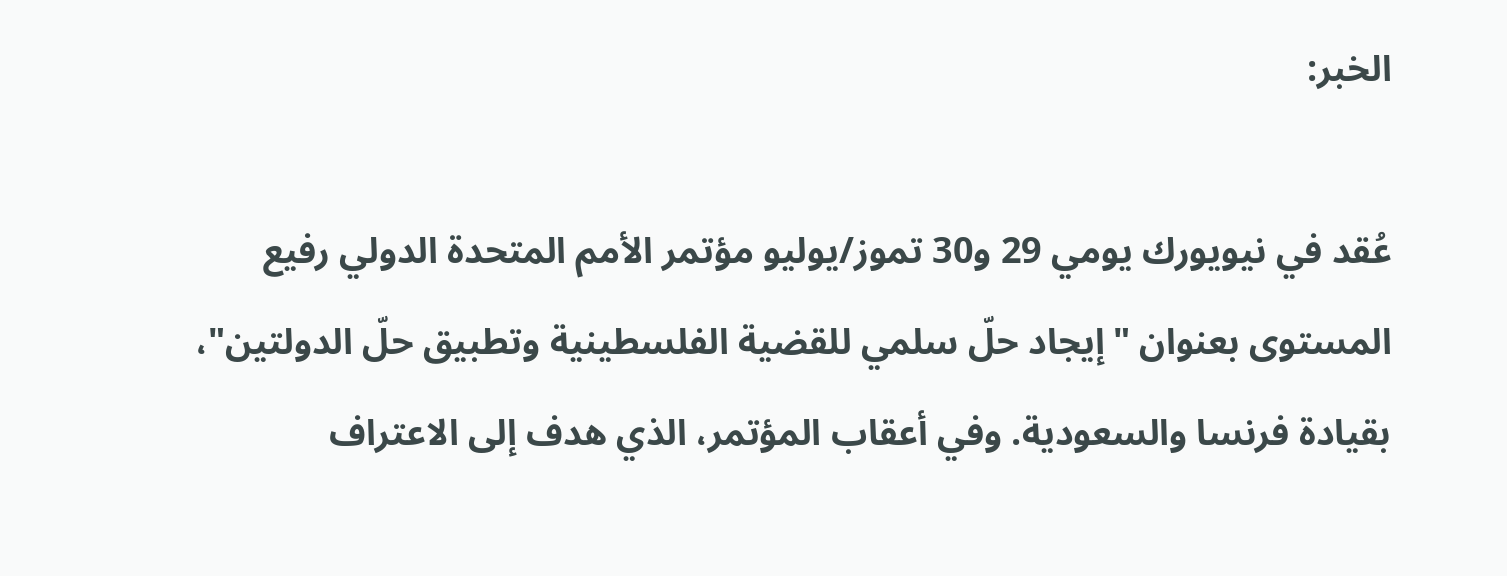الخبر:

عُقد في نيويورك يومي 29 و30 تموز/يوليو مؤتمر الأمم المتحدة الدولي رفيع المستوى بعنوان "إيجاد حلّ سلمي للقضية الفلسطينية وتطبيق حلّ الدولتين"، بقيادة فرنسا والسعودية. وفي أعقاب المؤتمر، الذي هدف إلى الاعتراف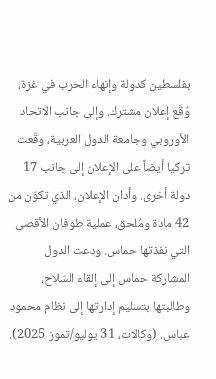بفلسطين كدولة وإنهاء الحرب في غزة، وُقّع إعلان مشترك. وإلى جانب الاتحاد الأوروبي وجامعة الدول العربية، وقّعت تركيا أيضاً على الإعلان إلى جانب 17 دولة أخرى. وأدان الإعلان، الذي تكوّن من 42 مادة ومُلحق، عملية طوفان الأقصى التي نفذتها حماس. ودعت الدول المشاركة حماس إلى إلقاء السّلاح، وطالبتها بتسليم إدارتها إلى نظام محمود عباس. (وكالات، 31 يوليو/تموز 2025).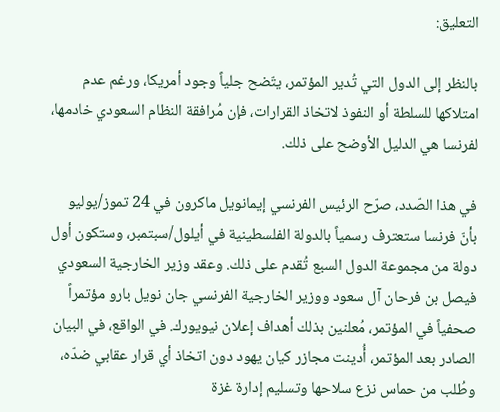التعليق:

بالنظر إلى الدول التي تُدير المؤتمر، يتّضح جلياً وجود أمريكا، ورغم عدم امتلاكها للسلطة أو النفوذ لاتخاذ القرارات، فإن مُرافقة النظام السعودي خادمها، لفرنسا هي الدليل الأوضح على ذلك.

في هذا الصّدد، صرّح الرئيس الفرنسي إيمانويل ماكرون في 24 تموز/يوليو بأنّ فرنسا ستعترف رسمياً بالدولة الفلسطينية في أيلول/سبتمبر، وستكون أول دولة من مجموعة الدول السبع تُقدم على ذلك. وعقد وزير الخارجية السعودي فيصل بن فرحان آل سعود ووزير الخارجية الفرنسي جان نويل بارو مؤتمراً صحفياً في المؤتمر، مُعلنين بذلك أهداف إعلان نيويورك. في الواقع، في البيان الصادر بعد المؤتمر، أُدينت مجازر كيان يهود دون اتخاذ أي قرار عقابي ضدّه، وطُلب من حماس نزع سلاحها وتسليم إدارة غزة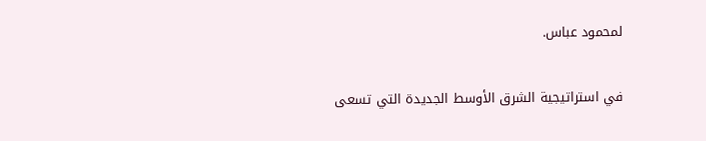لمحمود عباس.

في استراتيجية الشرق الأوسط الجديدة التي تسعى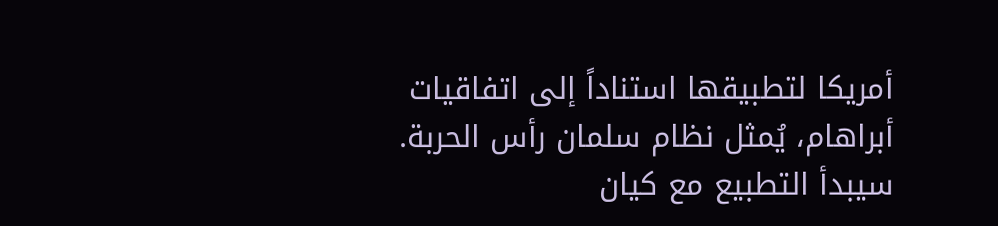أمريكا لتطبيقها استناداً إلى اتفاقيات أبراهام، يُمثل نظام سلمان رأس الحربة. سيبدأ التطبيع مع كيان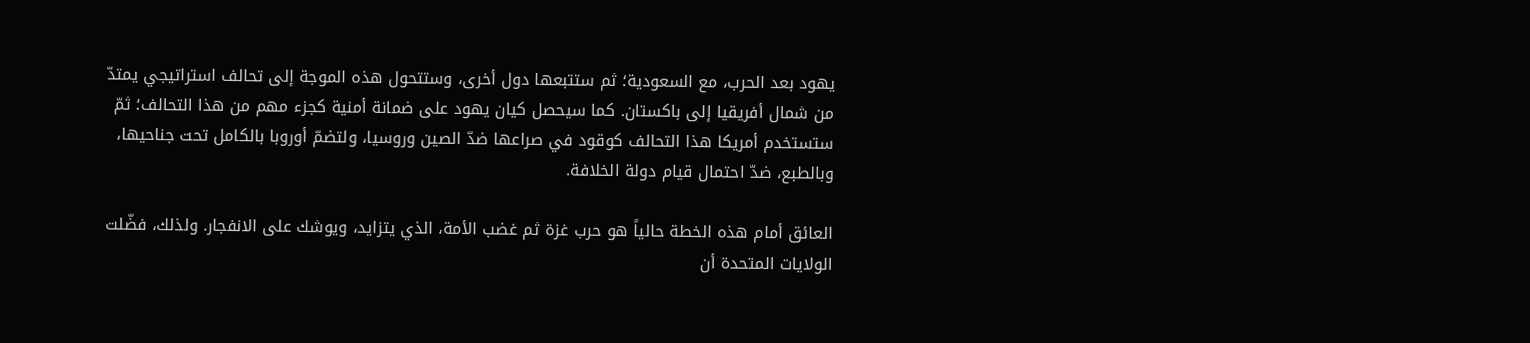يهود بعد الحرب، مع السعودية؛ ثم ستتبعها دول أخرى، وستتحول هذه الموجة إلى تحالف استراتيجي يمتدّ من شمال أفريقيا إلى باكستان. كما سيحصل كيان يهود على ضمانة أمنية كجزء مهم من هذا التحالف؛ ثمّ ستستخدم أمريكا هذا التحالف كوقود في صراعها ضدّ الصين وروسيا، ولتضمّ أوروبا بالكامل تحت جناحيها، وبالطبع، ضدّ احتمال قيام دولة الخلافة.

العائق أمام هذه الخطة حالياً هو حرب غزة ثم غضب الأمة، الذي يتزايد، ويوشك على الانفجار. ولذلك، فضّلت الولايات المتحدة أن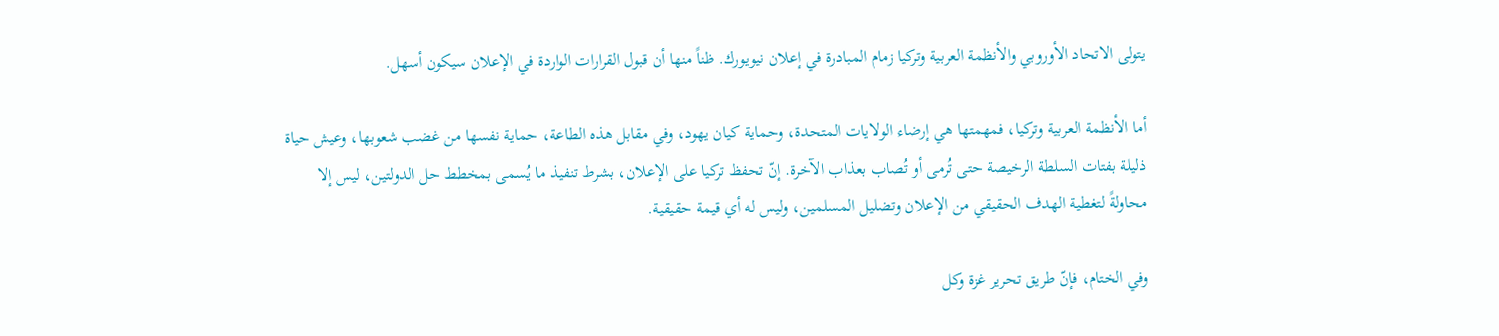يتولى الاتحاد الأوروبي والأنظمة العربية وتركيا زمام المبادرة في إعلان نيويورك. ظناً منها أن قبول القرارات الواردة في الإعلان سيكون أسهل.

أما الأنظمة العربية وتركيا، فمهمتها هي إرضاء الولايات المتحدة، وحماية كيان يهود، وفي مقابل هذه الطاعة، حماية نفسها من غضب شعوبها، وعيش حياة ذليلة بفتات السلطة الرخيصة حتى تُرمى أو تُصاب بعذاب الآخرة. إنّ تحفظ تركيا على الإعلان، بشرط تنفيذ ما يُسمى بمخطط حل الدولتين، ليس إلا محاولةً لتغطية الهدف الحقيقي من الإعلان وتضليل المسلمين، وليس له أي قيمة حقيقية.

وفي الختام، فإنّ طريق تحرير غزة وكل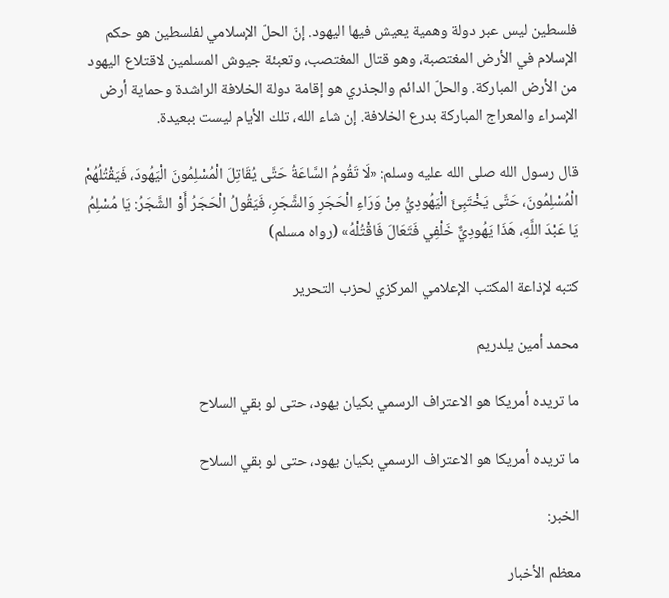فلسطين ليس عبر دولة وهمية يعيش فيها اليهود. إنّ الحلّ الإسلامي لفلسطين هو حكم الإسلام في الأرض المغتصبة، وهو قتال المغتصب، وتعبئة جيوش المسلمين لاقتلاع اليهود من الأرض المباركة. والحلّ الدائم والجذري هو إقامة دولة الخلافة الراشدة وحماية أرض الإسراء والمعراج المباركة بدرع الخلافة. إن شاء الله، تلك الأيام ليست ببعيدة.

قال رسول الله صلى الله عليه وسلم: «لَا تَقُومُ السَّاعَةُ حَتَّى يُقَاتِلَ الْمُسْلِمُونَ الْيَهُودَ، فَيَقْتُلُهُمْ الْمُسْلِمُونَ، حَتَّى يَخْتَبِئَ الْيَهُودِيُّ مِنْ وَرَاءِ الْحَجَرِ وَالشَّجَرِ، فَيَقُولُ الْحَجَرُ أَوْ الشَّجَرُ: يَا مُسْلِمُ يَا عَبْدَ اللَّهِ، هَذَا يَهُودِيٌّ خَلْفِي فَتَعَالَ فَاقْتُلْهُ» (رواه مسلم)

كتبه لإذاعة المكتب الإعلامي المركزي لحزب التحرير

محمد أمين يلدريم

ما تريده أمريكا هو الاعتراف الرسمي بكيان يهود، حتى لو بقي السلاح

ما تريده أمريكا هو الاعتراف الرسمي بكيان يهود، حتى لو بقي السلاح

الخبر:

معظم الأخبار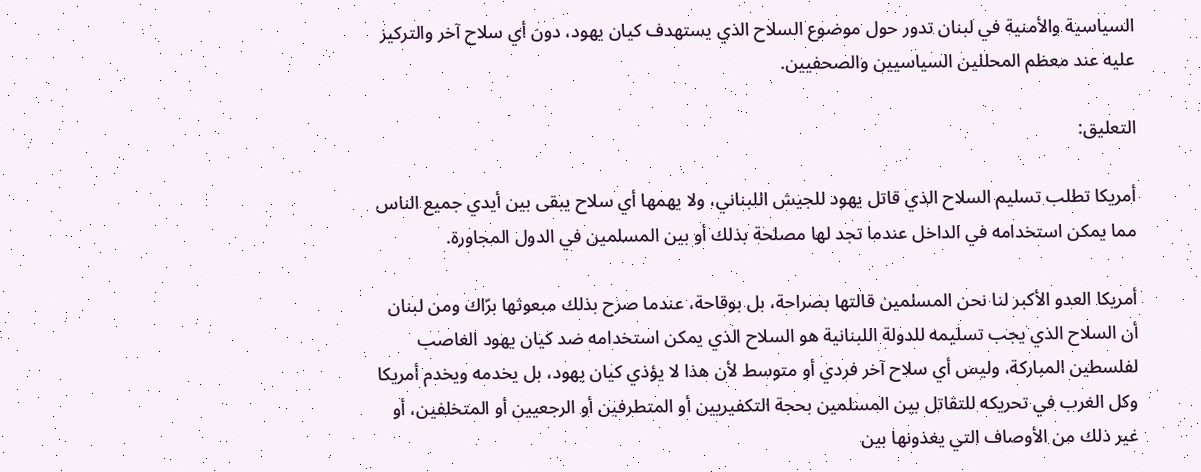السياسية والأمنية في لبنان تدور حول موضوع السلاح الذي يستهدف كيان يهود، دون أي سلاح آخر والتركيز عليه عند معظم المحللين السياسيين والصحفيين.

التعليق:

أمريكا تطلب تسليم السلاح الذي قاتل يهود للجيش اللبناني، ولا يهمها أي سلاح يبقى بين أيدي جميع الناس مما يمكن استخدامه في الداخل عندما تجد لها مصلحة بذلك أو بين المسلمين في الدول المجاورة.

أمريكا العدو الأكبر لنا نحن المسلمين قالتها بصراحة، بل بوقاحة، عندما صرح بذلك مبعوثها برّاك ومن لبنان أن السلاح الذي يجب تسليمه للدولة اللبنانية هو السلاح الذي يمكن استخدامه ضد كيان يهود الغاصب لفلسطين المباركة، وليس أي سلاح آخر فردي أو متوسط لأن هذا لا يؤذي كيان يهود، بل يخدمه ويخدم أمريكا وكل الغرب في تحريكه للتقاتل بين المسلمين بحجة التكفيريين أو المتطرفين أو الرجعيين أو المتخلفين، أو غير ذلك من الأوصاف التي يغذونها بين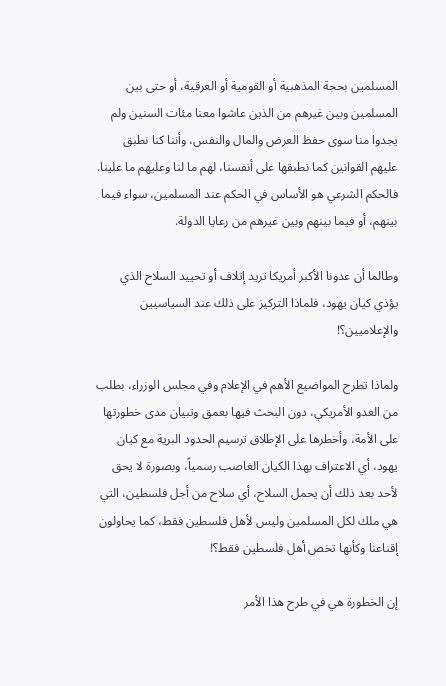المسلمين بحجة المذهبية أو القومية أو العرقية، أو حتى بين المسلمين وبين غيرهم من الذين عاشوا معنا مئات السنين ولم يجدوا منا سوى حفظ العرض والمال والنفس، وأننا كنا نطبق عليهم القوانين كما نطبقها على أنفسنا، لهم ما لنا وعليهم ما علينا. فالحكم الشرعي هو الأساس في الحكم عند المسلمين، سواء فيما بينهم، أو فيما بينهم وبين غيرهم من رعايا الدولة.

وطالما أن عدونا الأكبر أمريكا تريد إتلاف أو تحييد السلاح الذي يؤذي كيان يهود، فلماذا التركيز على ذلك عند السياسيين والإعلاميين؟!

ولماذا تطرح المواضيع الأهم في الإعلام وفي مجلس الوزراء، بطلب من العدو الأمريكي، دون البحث فيها بعمق وتبيان مدى خطورتها على الأمة، وأخطرها على الإطلاق ترسيم الحدود البرية مع كيان يهود، أي الاعتراف بهذا الكيان الغاصب رسمياً، وبصورة لا يحق لأحد بعد ذلك أن يحمل السلاح، أي سلاح من أجل فلسطين، التي هي ملك لكل المسلمين وليس لأهل فلسطين فقط، كما يحاولون إقناعنا وكأنها تخص أهل فلسطين فقط؟!

إن الخطورة هي في طرح هذا الأمر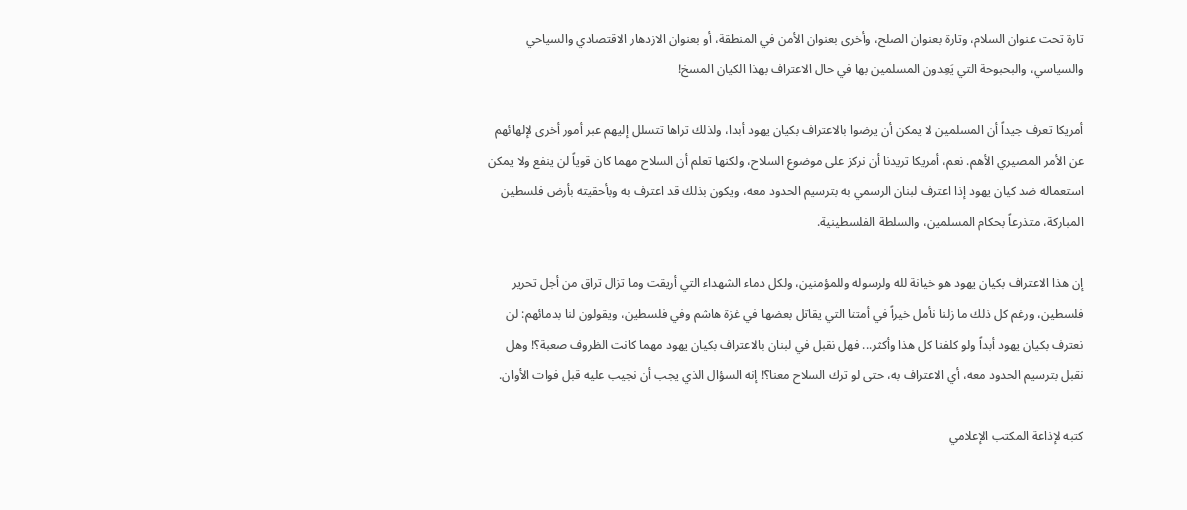تارة تحت عنوان السلام، وتارة بعنوان الصلح، وأخرى بعنوان الأمن في المنطقة، أو بعنوان الازدهار الاقتصادي والسياحي والسياسي، والبحبوحة التي يَعِدون المسلمين بها في حال الاعتراف بهذا الكيان المسخ!

أمريكا تعرف جيداً أن المسلمين لا يمكن أن يرضوا بالاعتراف بكيان يهود أبدا، ولذلك تراها تتسلل إليهم عبر أمور أخرى لإلهائهم عن الأمر المصيري الأهم. نعم، أمريكا تريدنا أن نركز على موضوع السلاح، ولكنها تعلم أن السلاح مهما كان قوياً لن ينفع ولا يمكن استعماله ضد كيان يهود إذا اعترف لبنان الرسمي به بترسيم الحدود معه، ويكون بذلك قد اعترف به وبأحقيته بأرض فلسطين المباركة، متذرعاً بحكام المسلمين، والسلطة الفلسطينية.

إن هذا الاعتراف بكيان يهود هو خيانة لله ولرسوله وللمؤمنين، ولكل دماء الشهداء التي أريقت وما تزال تراق من أجل تحرير فلسطين، ورغم كل ذلك ما زلنا نأمل خيراً في أمتنا التي يقاتل بعضها في غزة هاشم وفي فلسطين، ويقولون لنا بدمائهم: لن نعترف بكيان يهود أبداً ولو كلفنا كل هذا وأكثر... فهل نقبل في لبنان بالاعتراف بكيان يهود مهما كانت الظروف صعبة؟! وهل نقبل بترسيم الحدود معه، أي الاعتراف به، حتى لو ترك السلاح معنا؟! إنه السؤال الذي يجب أن نجيب عليه قبل فوات الأوان.

كتبه لإذاعة المكتب الإعلامي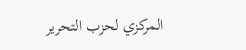المركزي لحزب التحرير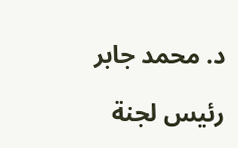د. محمد جابر

رئيس لجنة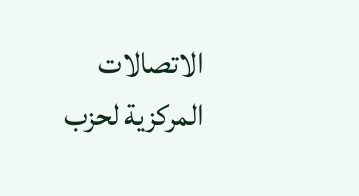الاتصالات المركزية لحزب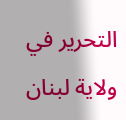التحرير في ولاية لبنان